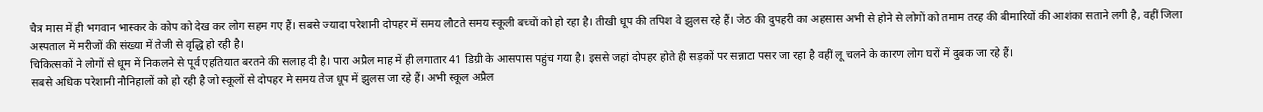चैत्र मास में ही भगवान भास्कर के कोप को देख कर लोग सहम गए हैं। सबसे ज्यादा परेशानी दोपहर में समय लौटते समय स्कूली बच्चों को हो रहा है। तीखी धूप की तपिश वे झुलस रहे हैं। जेठ की दुपहरी का अहसास अभी से होने से लोगों को तमाम तरह की बीमारियों की आशंका सताने लगी है, वहीं जिला अस्पताल में मरीजों की संख्या में तेजी से वृद्धि हो रही है।
चिकित्सकों ने लोगों से धूम में निकलने से पूर्व एहतियात बरतने की सलाह दी है। पारा अप्रैल माह में ही लगातार 41 डिग्री के आसपास पहुंच गया है। इससे जहां दोपहर होते ही सड़कों पर सन्नाटा पसर जा रहा है वहीं लू चलने के कारण लोग घरों में दुबक जा रहे हैं।
सबसे अधिक परेशानी नौनिहालों को हो रही है जो स्कूलों से दोपहर मे समय तेज धूप में झुलस जा रहे हैं। अभी स्कूल अप्रैल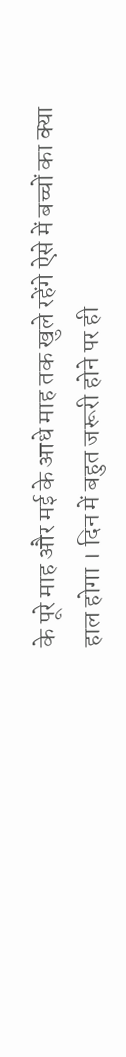के पूरे माह और मई के आधे माह तक खुले रहेंगे ऐसे में बच्चों का क्या हाल होगा । दिन में बहुत जरूरी होने पर ही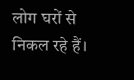लोग घरों से निकल रहे हैं।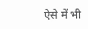ऐसे में भी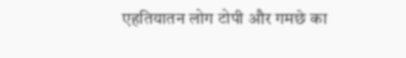एहतियातन लोग टोपी और गमछे का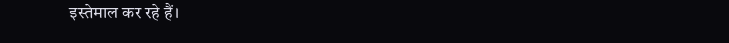इस्तेमाल कर रहे हैं।